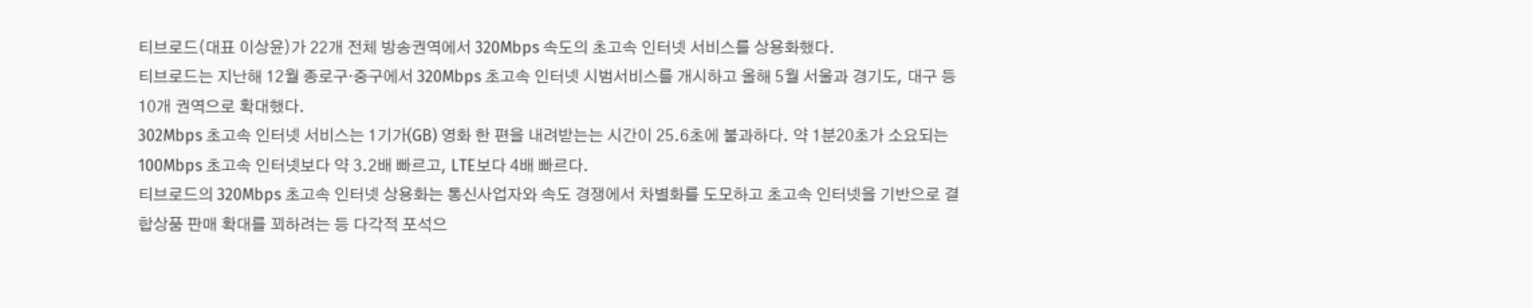티브로드(대표 이상윤)가 22개 전체 방송권역에서 320Mbps 속도의 초고속 인터넷 서비스를 상용화했다.
티브로드는 지난해 12월 종로구·중구에서 320Mbps 초고속 인터넷 시범서비스를 개시하고 올해 5월 서울과 경기도, 대구 등 10개 권역으로 확대했다.
302Mbps 초고속 인터넷 서비스는 1기가(GB) 영화 한 편을 내려받는는 시간이 25.6초에 불과하다. 약 1분20초가 소요되는 100Mbps 초고속 인터넷보다 약 3.2배 빠르고, LTE보다 4배 빠르다.
티브로드의 320Mbps 초고속 인터넷 상용화는 통신사업자와 속도 경쟁에서 차별화를 도모하고 초고속 인터넷을 기반으로 결합상품 판매 확대를 꾀하려는 등 다각적 포석으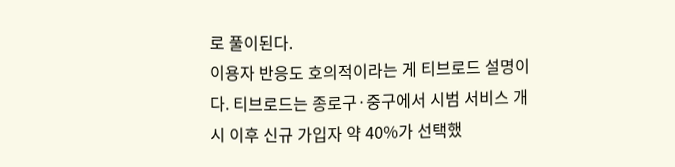로 풀이된다.
이용자 반응도 호의적이라는 게 티브로드 설명이다. 티브로드는 종로구·중구에서 시범 서비스 개시 이후 신규 가입자 약 40%가 선택했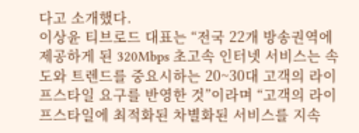다고 소개했다.
이상윤 티브로드 대표는 “전국 22개 방송권역에 제공하게 된 320Mbps 초고속 인터넷 서비스는 속도와 트렌드를 중요시하는 20~30대 고객의 라이프스타일 요구를 반영한 것”이라며 “고객의 라이프스타일에 최적화된 차별화된 서비스를 지속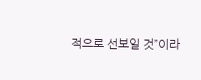적으로 선보일 것”이라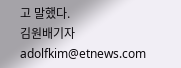고 말했다.
김원배기자 adolfkim@etnews.com